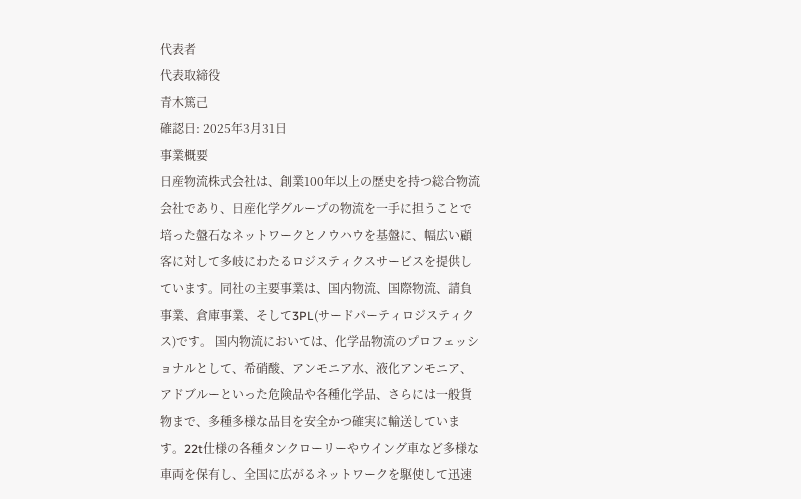代表者
代表取締役
青木篤己
確認日: 2025年3月31日
事業概要
日産物流株式会社は、創業100年以上の歴史を持つ総合物流会社であり、日産化学グループの物流を一手に担うことで培った盤石なネットワークとノウハウを基盤に、幅広い顧客に対して多岐にわたるロジスティクスサービスを提供しています。同社の主要事業は、国内物流、国際物流、請負事業、倉庫事業、そして3PL(サードパーティロジスティクス)です。 国内物流においては、化学品物流のプロフェッショナルとして、希硝酸、アンモニア水、液化アンモニア、アドブルーといった危険品や各種化学品、さらには一般貨物まで、多種多様な品目を安全かつ確実に輸送しています。22t仕様の各種タンクローリーやウイング車など多様な車両を保有し、全国に広がるネットワークを駆使して迅速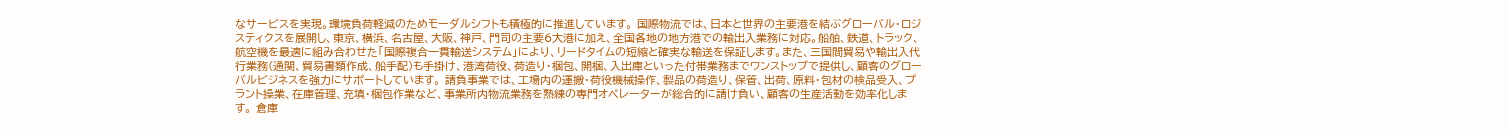なサービスを実現。環境負荷軽減のためモーダルシフトも積極的に推進しています。 国際物流では、日本と世界の主要港を結ぶグローバル・ロジスティクスを展開し、東京、横浜、名古屋、大阪、神戸、門司の主要6大港に加え、全国各地の地方港での輸出入業務に対応。船舶、鉄道、トラック、航空機を最適に組み合わせた「国際複合一貫輸送システム」により、リードタイムの短縮と確実な輸送を保証します。また、三国間貿易や輸出入代行業務(通関、貿易書類作成、船手配)も手掛け、港湾荷役、荷造り・梱包、開梱、入出庫といった付帯業務までワンストップで提供し、顧客のグローバルビジネスを強力にサポートしています。 請負事業では、工場内の運搬・荷役機械操作、製品の荷造り、保管、出荷、原料・包材の検品受入、プラント操業、在庫管理、充填・梱包作業など、事業所内物流業務を熟練の専門オペレーターが総合的に請け負い、顧客の生産活動を効率化します。 倉庫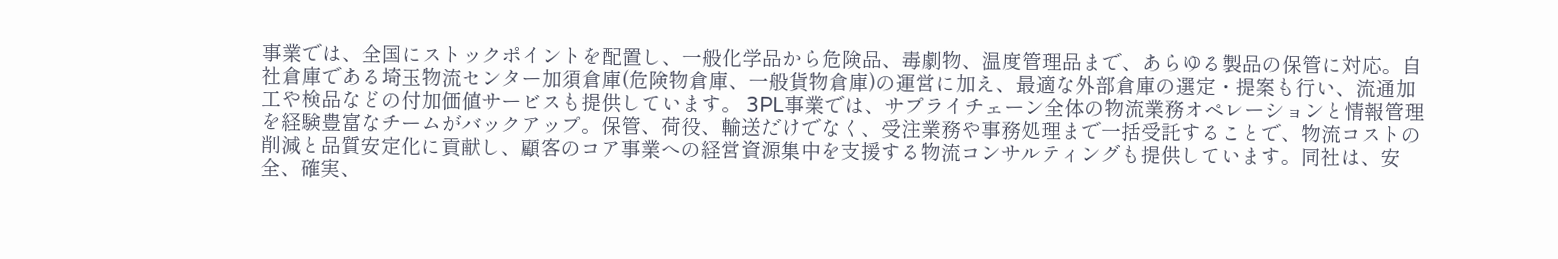事業では、全国にストックポイントを配置し、一般化学品から危険品、毒劇物、温度管理品まで、あらゆる製品の保管に対応。自社倉庫である埼玉物流センター加須倉庫(危険物倉庫、一般貨物倉庫)の運営に加え、最適な外部倉庫の選定・提案も行い、流通加工や検品などの付加価値サービスも提供しています。 3PL事業では、サプライチェーン全体の物流業務オペレーションと情報管理を経験豊富なチームがバックアップ。保管、荷役、輸送だけでなく、受注業務や事務処理まで一括受託することで、物流コストの削減と品質安定化に貢献し、顧客のコア事業への経営資源集中を支援する物流コンサルティングも提供しています。同社は、安全、確実、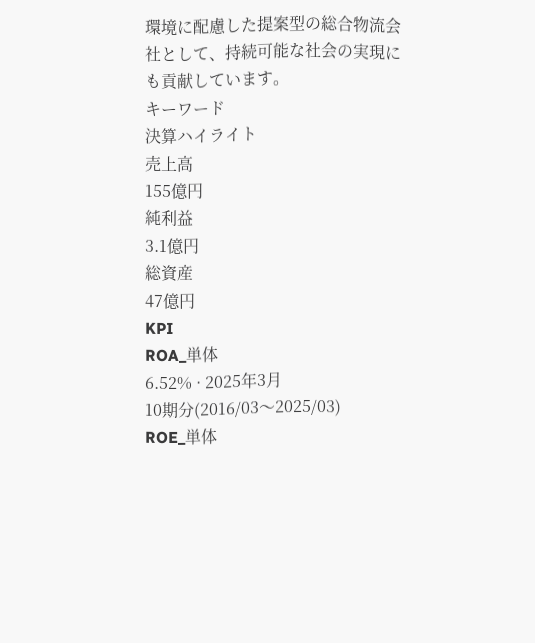環境に配慮した提案型の総合物流会社として、持続可能な社会の実現にも貢献しています。
キーワード
決算ハイライト
売上高
155億円
純利益
3.1億円
総資産
47億円
KPI
ROA_単体
6.52% · 2025年3月
10期分(2016/03〜2025/03)
ROE_単体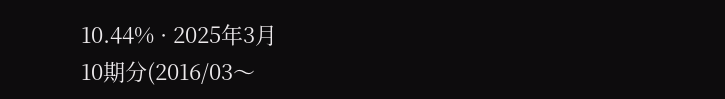10.44% · 2025年3月
10期分(2016/03〜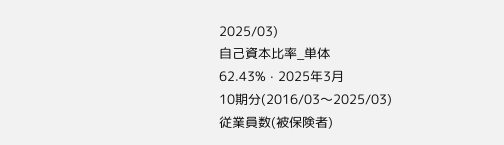2025/03)
自己資本比率_単体
62.43% · 2025年3月
10期分(2016/03〜2025/03)
従業員数(被保険者)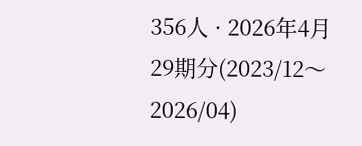356人 · 2026年4月
29期分(2023/12〜2026/04)